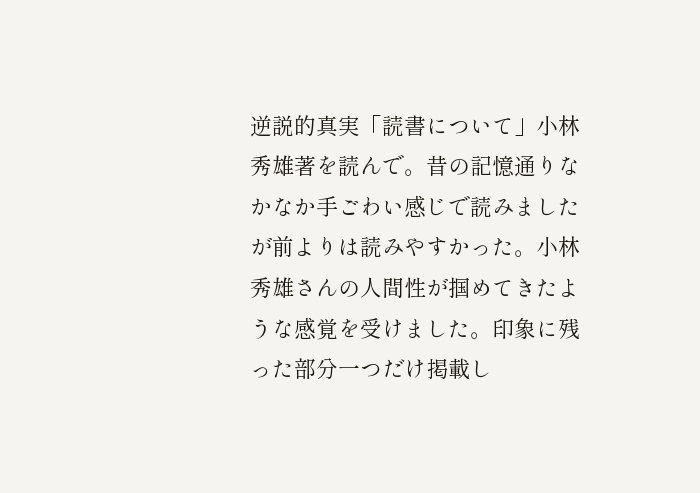逆説的真実「読書について」小林秀雄著を読んで。昔の記憶通りなかなか手ごわい感じで読みましたが前よりは読みやすかった。小林秀雄さんの人間性が掴めてきたような感覚を受けました。印象に残った部分一つだけ掲載し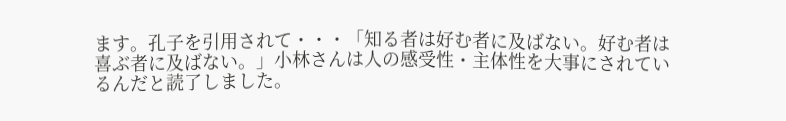ます。孔子を引用されて・・・「知る者は好む者に及ばない。好む者は喜ぶ者に及ばない。」小林さんは人の感受性・主体性を大事にされているんだと読了しました。